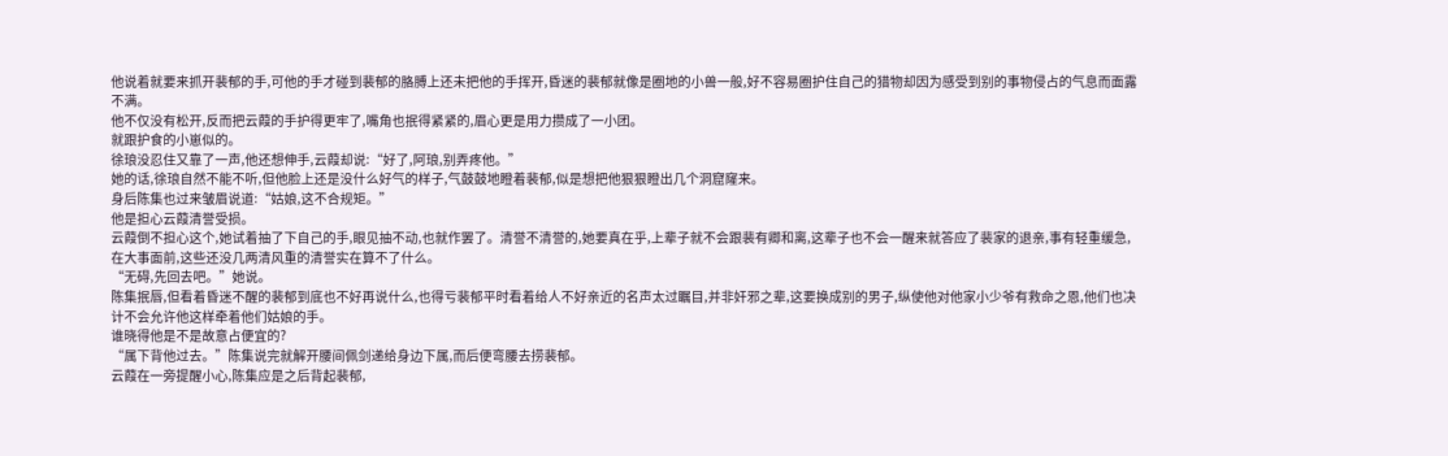他说着就要来抓开裴郁的手,可他的手才碰到裴郁的胳膊上还未把他的手挥开,昏迷的裴郁就像是圈地的小兽一般,好不容易圈护住自己的猎物却因为感受到别的事物侵占的气息而面露不满。
他不仅没有松开,反而把云葭的手护得更牢了,嘴角也抿得紧紧的,眉心更是用力攒成了一小团。
就跟护食的小崽似的。
徐琅没忍住又靠了一声,他还想伸手,云葭却说:“好了,阿琅,别弄疼他。”
她的话,徐琅自然不能不听,但他脸上还是没什么好气的样子,气鼓鼓地瞪着裴郁,似是想把他狠狠瞪出几个洞窟窿来。
身后陈集也过来皱眉说道:“姑娘,这不合规矩。”
他是担心云葭清誉受损。
云葭倒不担心这个,她试着抽了下自己的手,眼见抽不动,也就作罢了。清誉不清誉的,她要真在乎,上辈子就不会跟裴有卿和离,这辈子也不会一醒来就答应了裴家的退亲,事有轻重缓急,在大事面前,这些还没几两清风重的清誉实在算不了什么。
“无碍,先回去吧。”她说。
陈集抿唇,但看着昏迷不醒的裴郁到底也不好再说什么,也得亏裴郁平时看着给人不好亲近的名声太过瞩目,并非奸邪之辈,这要换成别的男子,纵使他对他家小少爷有救命之恩,他们也决计不会允许他这样牵着他们姑娘的手。
谁晓得他是不是故意占便宜的?
“属下背他过去。”陈集说完就解开腰间佩剑递给身边下属,而后便弯腰去捞裴郁。
云葭在一旁提醒小心,陈集应是之后背起裴郁,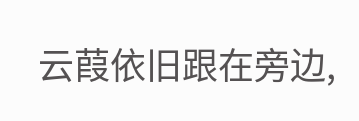云葭依旧跟在旁边,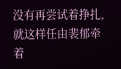没有再尝试着挣扎,就这样任由裴郁牵着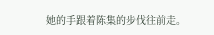她的手跟着陈集的步伐往前走。